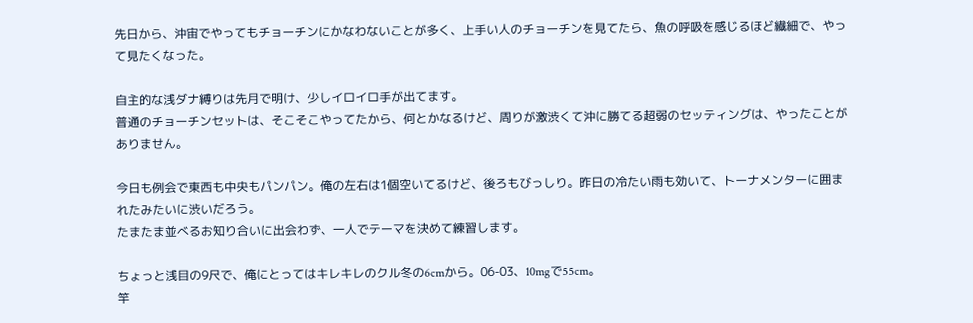先日から、沖宙でやってもチョーチンにかなわないことが多く、上手い人のチョーチンを見てたら、魚の呼吸を感じるほど繊細で、やって見たくなった。

自主的な浅ダナ縛りは先月で明け、少しイロイロ手が出てます。
普通のチョーチンセットは、そこそこやってたから、何とかなるけど、周りが激渋くて沖に勝てる超弱のセッティングは、やったことがありません。

今日も例会で東西も中央もパンパン。俺の左右は1個空いてるけど、後ろもびっしり。昨日の冷たい雨も効いて、トーナメンターに囲まれたみたいに渋いだろう。
たまたま並べるお知り合いに出会わず、一人でテーマを決めて練習します。

ちょっと浅目の9尺で、俺にとってはキレキレのクル冬の6cmから。06-03、10mgで55cm。
竿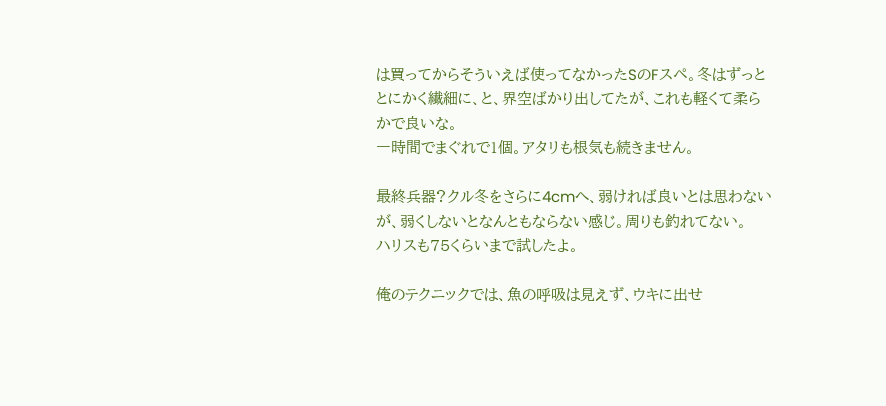は買ってからそういえば使ってなかったSのFスペ。冬はずっととにかく繊細に、と、界空ばかり出してたが、これも軽くて柔らかで良いな。
一時間でまぐれで1個。アタリも根気も続きません。

最終兵器?クル冬をさらに4cmへ、弱ければ良いとは思わないが、弱くしないとなんともならない感じ。周りも釣れてない。
ハリスも75くらいまで試したよ。

俺のテクニックでは、魚の呼吸は見えず、ウキに出せ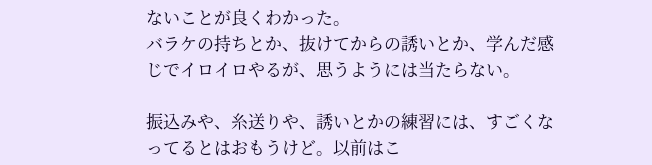ないことが良くわかった。
バラケの持ちとか、抜けてからの誘いとか、学んだ感じでイロイロやるが、思うようには当たらない。

振込みや、糸送りや、誘いとかの練習には、すごくなってるとはおもうけど。以前はこ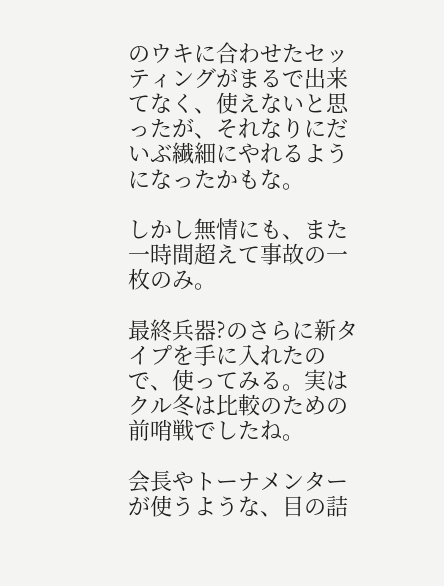のウキに合わせたセッティングがまるで出来てなく、使えないと思ったが、それなりにだいぶ繊細にやれるようになったかもな。

しかし無情にも、また一時間超えて事故の一枚のみ。

最終兵器?のさらに新タイプを手に入れたので、使ってみる。実はクル冬は比較のための前哨戦でしたね。

会長やトーナメンターが使うような、目の詰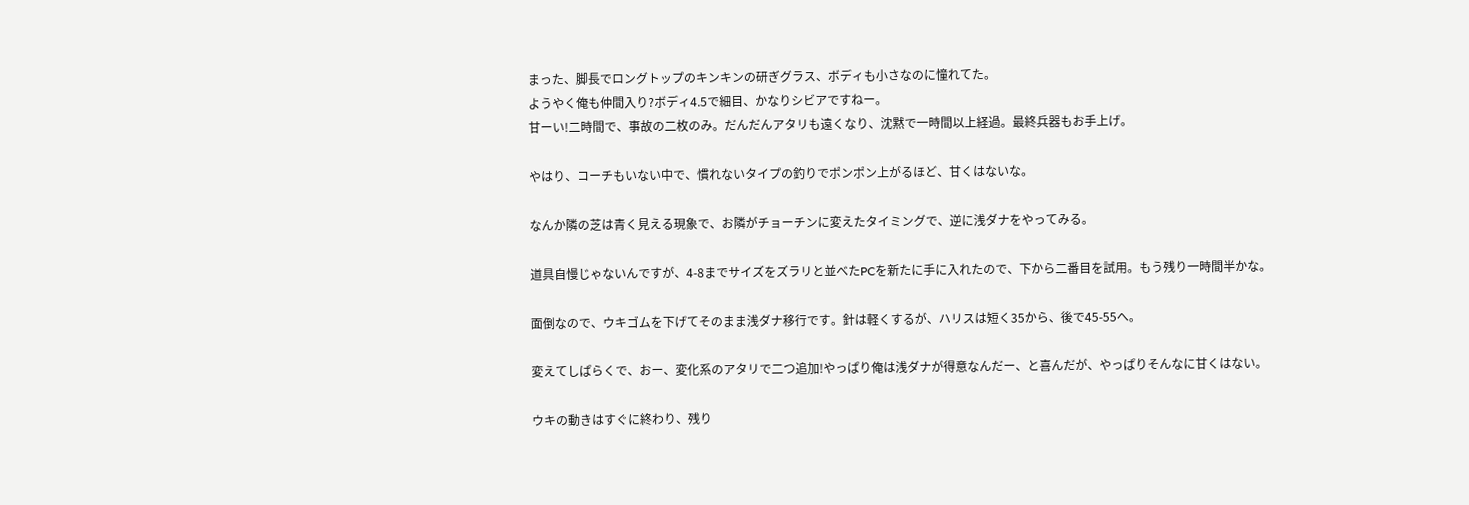まった、脚長でロングトップのキンキンの研ぎグラス、ボディも小さなのに憧れてた。
ようやく俺も仲間入り?ボディ4.5で細目、かなりシビアですねー。
甘ーい!二時間で、事故の二枚のみ。だんだんアタリも遠くなり、沈黙で一時間以上経過。最終兵器もお手上げ。

やはり、コーチもいない中で、慣れないタイプの釣りでポンポン上がるほど、甘くはないな。

なんか隣の芝は青く見える現象で、お隣がチョーチンに変えたタイミングで、逆に浅ダナをやってみる。

道具自慢じゃないんですが、4-8までサイズをズラリと並べたPCを新たに手に入れたので、下から二番目を試用。もう残り一時間半かな。

面倒なので、ウキゴムを下げてそのまま浅ダナ移行です。針は軽くするが、ハリスは短く35から、後で45-55へ。

変えてしぱらくで、おー、変化系のアタリで二つ追加!やっぱり俺は浅ダナが得意なんだー、と喜んだが、やっぱりそんなに甘くはない。

ウキの動きはすぐに終わり、残り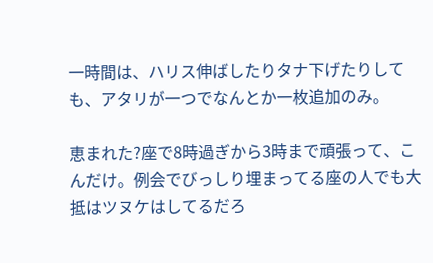一時間は、ハリス伸ばしたりタナ下げたりしても、アタリが一つでなんとか一枚追加のみ。

恵まれた?座で8時過ぎから3時まで頑張って、こんだけ。例会でびっしり埋まってる座の人でも大抵はツヌケはしてるだろ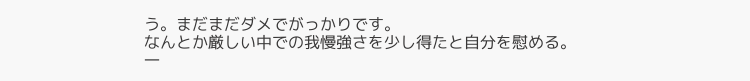う。まだまだダメでがっかりです。
なんとか厳しい中での我慢強さを少し得たと自分を慰める。
一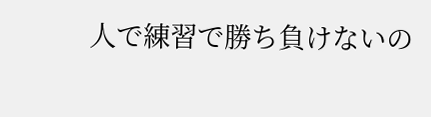人で練習で勝ち負けないの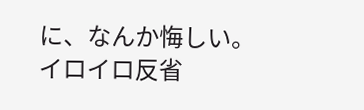に、なんか悔しい。イロイロ反省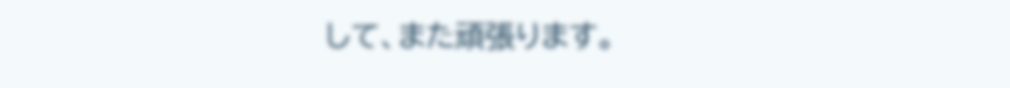して、また頑張ります。